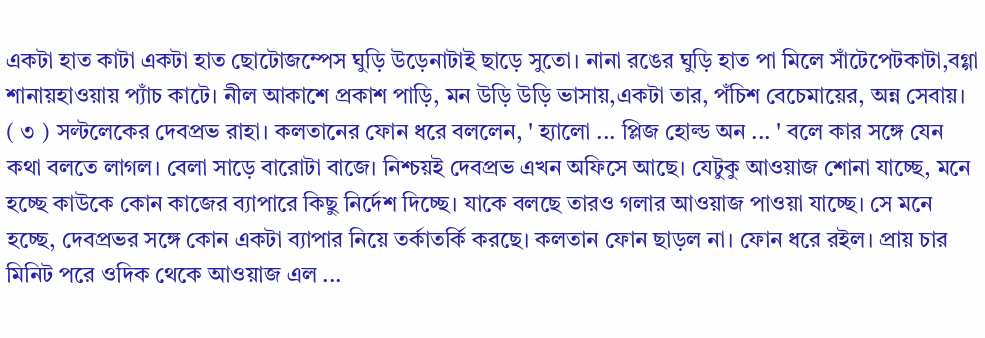একটা হাত কাটা একটা হাত ছোটোজম্পেস ঘুড়ি উড়েনাটাই ছাড়ে সুতো। নানা রঙের ঘুড়ি হাত পা মিলে সাঁটেপেটকাটা,বগ্গা শানায়হাওয়ায় প্যাঁচ কাটে। নীল আকাশে প্রকাশ পাড়ি, মন উড়ি উড়ি ভাসায়,একটা তার, পঁচিশ বেচেমায়ের, অন্ন সেবায়।
( ৩ ) সল্টলেকের দেবপ্রভ রাহা। কলতানের ফোন ধরে বললেন, ' হ্যালো ... প্লিজ হোল্ড অন ... ' বলে কার সঙ্গে যেন কথা বলতে লাগল। বেলা সাড়ে বারোটা বাজে। নিশ্চয়ই দেবপ্রভ এখন অফিসে আছে। যেটুকু আওয়াজ শোনা যাচ্ছে, মনে হচ্ছে কাউকে কোন কাজের ব্যাপারে কিছু নির্দেশ দিচ্ছে। যাকে বলছে তারও গলার আওয়াজ পাওয়া যাচ্ছে। সে মনে হচ্ছে, দেবপ্রভর সঙ্গে কোন একটা ব্যাপার নিয়ে তর্কাতর্কি করছে। কলতান ফোন ছাড়ল না। ফোন ধরে রইল। প্রায় চার মিনিট পরে ওদিক থেকে আওয়াজ এল ...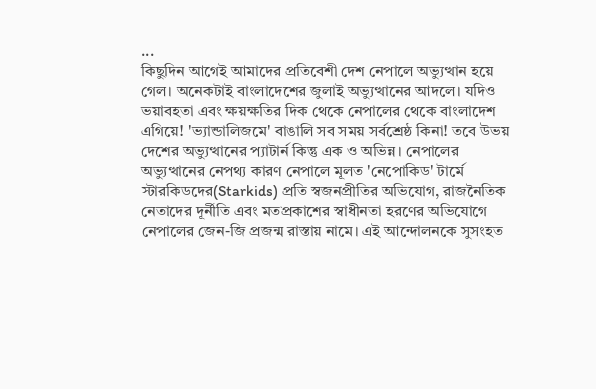...
কিছুদিন আগেই আমাদের প্রতিবেশী দেশ নেপালে অভ্যুত্থান হয়ে গেল। অনেকটাই বাংলাদেশের জুলাই অভ্যুত্থানের আদলে। যদিও ভয়াবহতা এবং ক্ষয়ক্ষতির দিক থেকে নেপালের থেকে বাংলাদেশ এগিয়ে! 'ভ্যান্ডালিজমে' বাঙালি সব সময় সর্বশ্রেষ্ঠ কিনা! তবে উভয় দেশের অভ্যুত্থানের প্যাটার্ন কিন্তু এক ও অভিন্ন। নেপালের অভ্যুত্থানের নেপথ্য কারণ নেপালে মূলত 'নেপোকিড' টার্মে স্টারকিডদের(Starkids) প্রতি স্বজনপ্রীতির অভিযোগ, রাজনৈতিক নেতাদের দূর্নীতি এবং মতপ্রকাশের স্বাধীনতা হরণের অভিযোগে নেপালের জেন-জি প্রজন্ম রাস্তায় নামে। এই আন্দোলনকে সুসংহত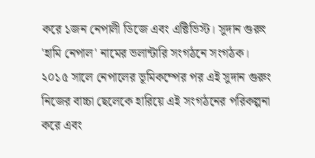করে ১জন নেপালী ডিজে এবং এক্টিভিস্ট। সুদান গুরুং 'হামি নেপাল' নামের ভলান্টারি সংগঠনে সংগঠক। ২০১৫ সালে নেপালের ভূমিকম্পের পর এই সুদান গুরুং নিজের বাচ্চা ছেলেকে হারিয়ে এই সংগঠনের পরিকল্পনা করে এবং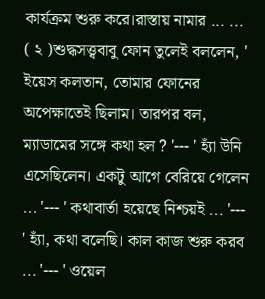কার্যক্রম শুরু করে।রাস্তায় নামার ... ...
( ২ )শুদ্ধসত্ত্ববাবু ফোন তুলেই বললেন, ' ইয়েস কলতান, তোমার ফোনের অপেক্ষাতেই ছিলাম। তারপর বল, ম্যাডামের সঙ্গে কথা হল ? '--- ' হ্যাঁ উনি এসেছিলেন। একটু আগে বেরিয়ে গেলেন ... '--- ' কথাবার্তা হয়েছে নিশ্চয়ই ... '--- ' হ্যাঁ, কথা বলেছি। কাল কাজ শুরু করব ... '--- ' ওয়েল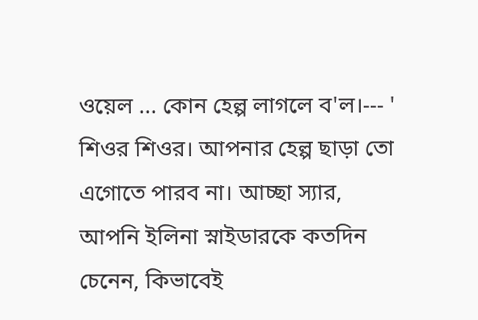ওয়েল ... কোন হেল্প লাগলে ব'ল।--- ' শিওর শিওর। আপনার হেল্প ছাড়া তো এগোতে পারব না। আচ্ছা স্যার, আপনি ইলিনা স্নাইডারকে কতদিন চেনেন, কিভাবেই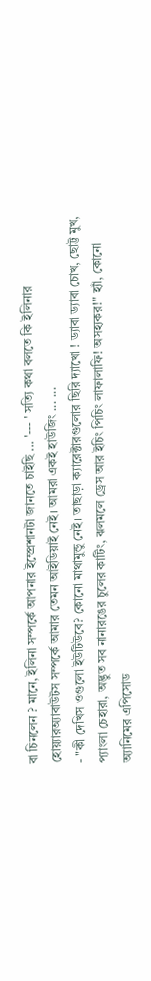বা চিনলেন ? মানে, ইলিনা সম্পর্কে আপনার ইম্প্রেশানটা জানতে চাইছি ... '--- ' সত্যি কথা বলতে কি ইলিনার হোয়্যারঅ্যাবাউটস সম্পর্কে আমার তেমন আইডিয়াই নেই। আমরা একই হাউজিং ... ...
- "কী দেখিস ওগুলো ইউটিউবে? কোনো মাথামুন্ডু নেই। তাছাড়া ক্যারেক্টারগুলোর ছিরি দ্যাখো ! ড্যাবা ড্যাবা চোখ, ছোট্ট মুখ, প্যাংলা চেহারা, অদ্ভুত সব নানারঙের চুলের কাটিং, ঝলমলে ড্রেস আর ইচিং পিচিং লাফালাফি! অসহ্যকর!" হ্যাঁ, কোনো অ্যানিমের এপিসোড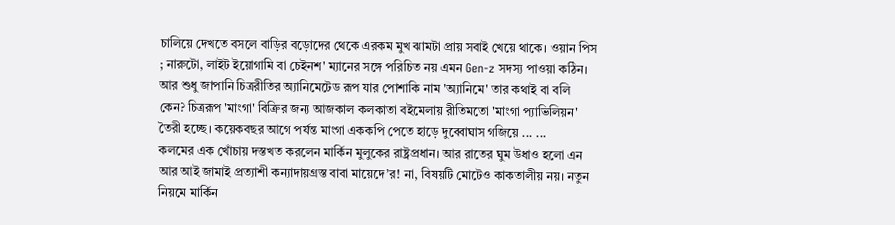চালিয়ে দেখতে বসলে বাড়ির বড়োদের থেকে এরকম মুখ ঝামটা প্রায় সবাই খেয়ে থাকে। ওয়ান পিস ; নারুটো, লাইট ইয়োগামি বা চেইনশ' ম্যানের সঙ্গে পরিচিত নয় এমন Gen-z সদস্য পাওয়া কঠিন। আর শুধু জাপানি চিত্ররীতির অ্যানিমেটেড রূপ যার পোশাকি নাম 'অ্যানিমে' তার কথাই বা বলি কেন? চিত্ররূপ 'মাংগা' বিক্রির জন্য আজকাল কলকাতা বইমেলায় রীতিমতো 'মাংগা প্যাভিলিয়ন' তৈরী হচ্ছে। কয়েকবছর আগে পর্যন্ত মাংগা এককপি পেতে হাড়ে দুব্বোঘাস গজিয়ে ... ...
কলমের এক খোঁচায় দস্তখত করলেন মার্কিন মুলুকের রাষ্ট্রপ্রধান। আর রাতের ঘুম উধাও হলো এন আর আই জামাই প্রত্যাশী কন্যাদায়গ্রস্ত বাবা মায়েদে’র! না, বিষয়টি মোটেও কাকতালীয় নয়। নতুন নিয়মে মার্কিন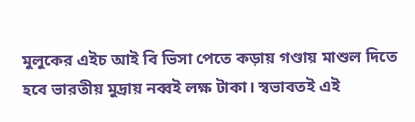মুলুকের এইচ আই বি ভিসা পেতে কড়ায় গণ্ডায় মাশুল দিতে হবে ভারতীয় মুদ্রায় নব্বই লক্ষ টাকা। স্বভাবতই এই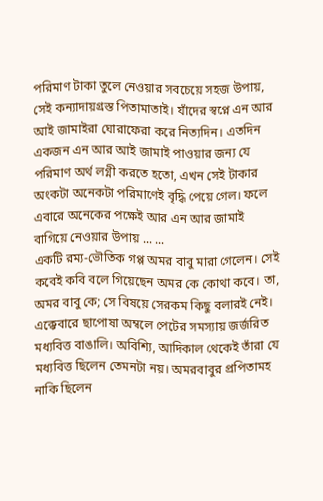পরিমাণ টাকা তুলে নেওয়ার সবচেয়ে সহজ উপায়, সেই কন্যাদায়গ্রস্ত পিতামাতাই। যাঁদের স্বপ্নে এন আর আই জামাইরা ঘোরাফেরা করে নিত্যদিন। এতদিন একজন এন আর আই জামাই পাওয়ার জন্য যে পরিমাণ অর্থ লগ্নী করতে হতো, এখন সেই টাকার অংকটা অনেকটা পরিমাণেই বৃদ্ধি পেয়ে গেল। ফলে এবারে অনেকের পক্ষেই আর এন আর জামাই বাগিয়ে নেওয়ার উপায় ... ...
একটি রম্য-ভৌতিক গপ্প অমর বাবু মারা গেলেন। সেই কবেই কবি বলে গিয়েছেন অমর কে কোথা কবে। তা, অমর বাবু কে; সে বিষয়ে সেরকম কিছু বলারই নেই। এক্কেবারে ছাপোষা অম্বলে পেটের সমস্যায় জর্জরিত মধ্যবিত্ত বাঙালি। অবিশ্যি, আদিকাল থেকেই তাঁরা যে মধ্যবিত্ত ছিলেন তেমনটা নয়। অমরবাবুর প্রপিতামহ নাকি ছিলেন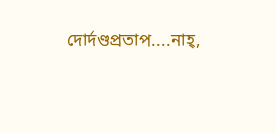দোর্দণ্ডপ্রতাপ....নাহ্,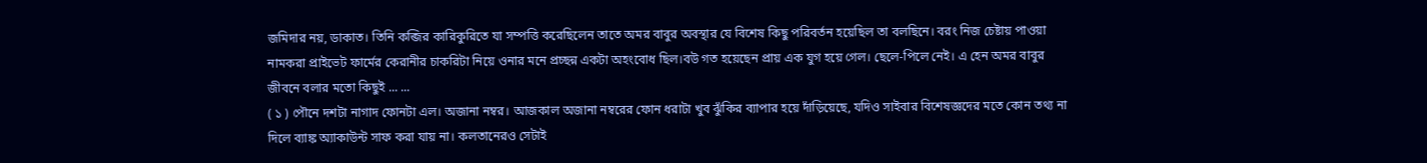জমিদার নয়, ডাকাত। তিনি কব্জির কারিকুরিতে যা সম্পত্তি করেছিলেন তাতে অমর বাবুর অবস্থার যে বিশেষ কিছু পরিবর্তন হয়েছিল তা বলছিনে। বরং নিজ চেষ্টায় পাওয়া নামকরা প্রাইভেট ফার্মের কেরানীর চাকরিটা নিয়ে ওনার মনে প্রচ্ছন্ন একটা অহংবোধ ছিল।বউ গত হয়েছেন প্রায় এক যুগ হয়ে গেল। ছেলে-পিলে নেই। এ হেন অমর বাবুর জীবনে বলার মতো কিছুই ... ...
( ১ ) পৌনে দশটা নাগাদ ফোনটা এল। অজানা নম্বর। আজকাল অজানা নম্বরের ফোন ধরাটা খুব ঝুঁকির ব্যাপার হয়ে দাঁড়িয়েছে, যদিও সাইবার বিশেষজ্ঞদের মতে কোন তথ্য না দিলে ব্যাঙ্ক অ্যাকাউন্ট সাফ করা যায় না। কলতানেরও সেটাই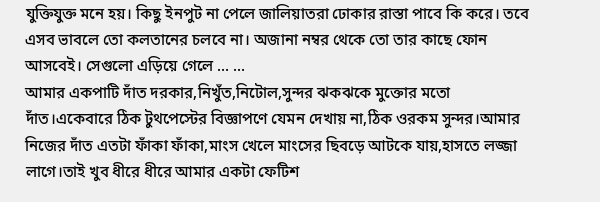যুক্তিযুক্ত মনে হয়। কিছু ইনপুট না পেলে জালিয়াতরা ঢোকার রাস্তা পাবে কি করে। তবে এসব ভাবলে তো কলতানের চলবে না। অজানা নম্বর থেকে তো তার কাছে ফোন আসবেই। সেগুলো এড়িয়ে গেলে ... ...
আমার একপাটি দাঁত দরকার,নিখুঁত,নিটোল,সুন্দর ঝকঝকে মুক্তোর মতো দাঁত।একেবারে ঠিক টুথপেস্টের বিজ্ঞাপণে যেমন দেখায় না,ঠিক ওরকম সুন্দর।আমার নিজের দাঁত এতটা ফাঁকা ফাঁকা,মাংস খেলে মাংসের ছিবড়ে আটকে যায়,হাসতে লজ্জা লাগে।তাই খুব ধীরে ধীরে আমার একটা ফেটিশ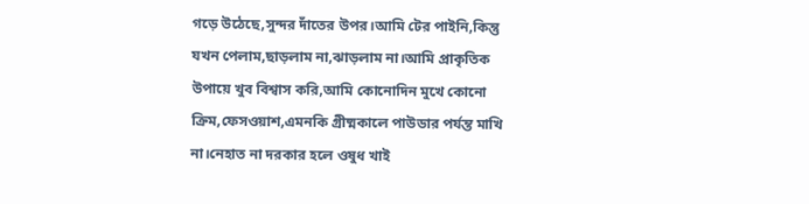গড়ে উঠেছে,সুন্দর দাঁতের উপর।আমি টের পাইনি,কিন্তু যখন পেলাম,ছাড়লাম না,ঝাড়লাম না।আমি প্রাকৃতিক উপায়ে খুব বিশ্বাস করি,আমি কোনোদিন মুখে কোনো ক্রিম,ফেসওয়াশ,এমনকি গ্রীষ্মকালে পাউডার পর্যন্ত মাখি না।নেহাত না দরকার হলে ওষুধ খাই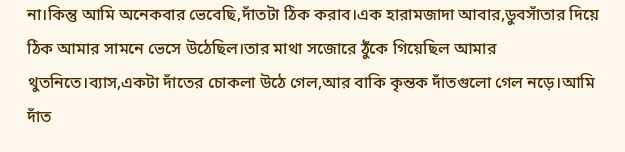না।কিন্তু আমি অনেকবার ভেবেছি,দাঁতটা ঠিক করাব।এক হারামজাদা আবার,ডুবসাঁতার দিয়ে ঠিক আমার সামনে ভেসে উঠেছিল।তার মাথা সজোরে ঠুঁকে গিয়েছিল আমার থুতনিতে।ব্যাস,একটা দাঁতের চোকলা উঠে গেল,আর বাকি কৃন্তক দাঁতগুলো গেল নড়ে।আমি দাঁত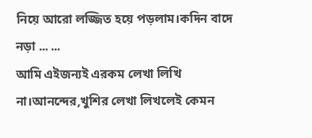নিয়ে আরো লজ্জিত হয়ে পড়লাম।কদিন বাদে নড়া ... ...
আমি এইজন্যই এরকম লেখা লিখি না।আনন্দের,খুশির লেখা লিখলেই কেমন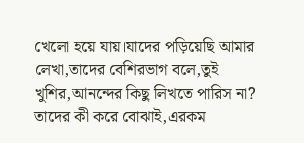খেলো হয়ে যায়।যাদের পড়িয়েছি আমার লেখা,তাদের বেশিরভাগ বলে,তুই খুশির,আনন্দের কিছু লিখতে পারিস না? তাদের কী করে বোঝাই,এরকম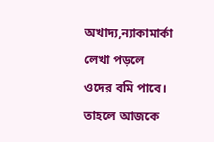অখাদ্য,ন্যাকামার্কা লেখা পড়লে ওদের বমি পাবে। তাহলে আজকে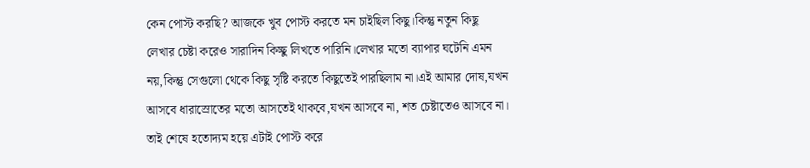কেন পোস্ট করছি? আজকে খুব পোস্ট করতে মন চাইছিল কিছু।কিন্তু নতুন কিছু লেখার চেষ্টা করেও সারাদিন কিচ্ছু লিখতে পারিনি।লেখার মতো ব্যাপার ঘটেনি এমন নয়,কিন্তু সেগুলো থেকে কিছু সৃষ্টি করতে কিছুতেই পারছিলাম না।এই আমার দোষ,যখন আসবে ধারাস্রোতের মতো আসতেই থাকবে,যখন আসবে না, শত চেষ্টাতেও আসবে না। তাই শেষে হতোদ্যম হয়ে এটাই পোস্ট করে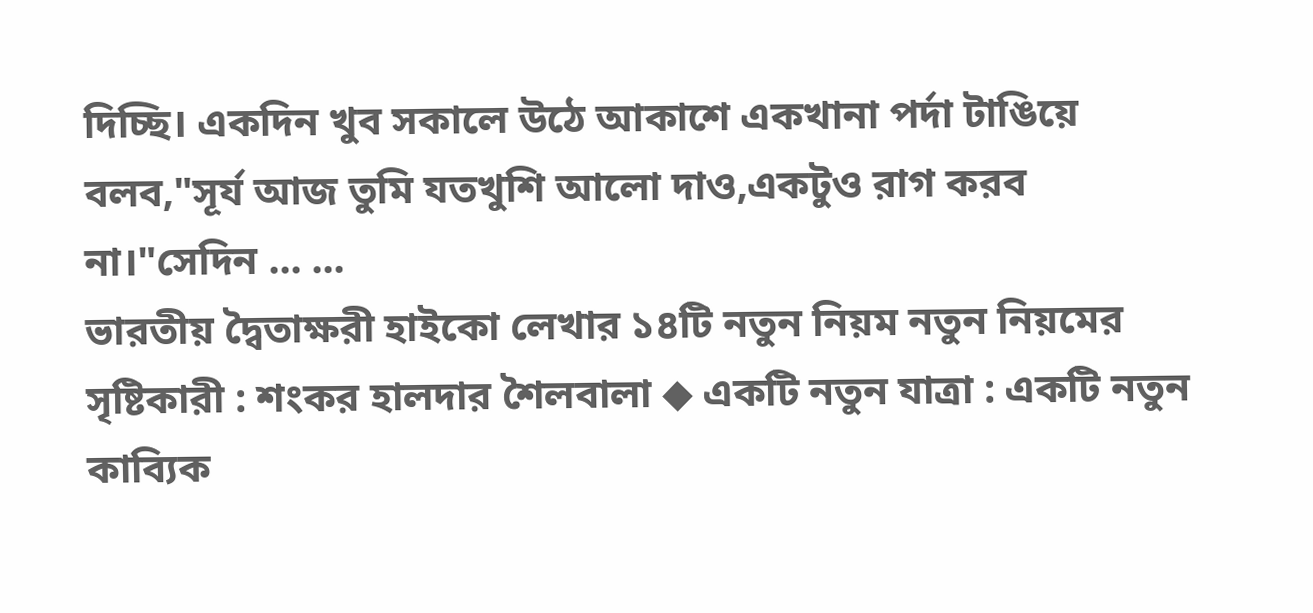দিচ্ছি। একদিন খুব সকালে উঠে আকাশে একখানা পর্দা টাঙিয়ে বলব,"সূর্য আজ তুমি যতখুশি আলো দাও,একটুও রাগ করব না।"সেদিন ... ...
ভারতীয় দ্বৈতাক্ষরী হাইকো লেখার ১৪টি নতুন নিয়ম নতুন নিয়মের সৃষ্টিকারী : শংকর হালদার শৈলবালা ◆ একটি নতুন যাত্রা : একটি নতুন কাব্যিক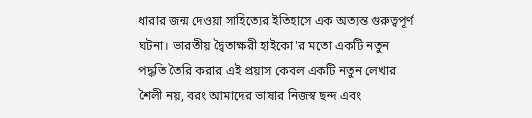ধারার জন্ম দেওয়া সাহিত্যের ইতিহাসে এক অত্যন্ত গুরুত্বপূর্ণ ঘটনা। ভারতীয় দ্বৈতাক্ষরী হাইকো'র মতো একটি নতুন পদ্ধতি তৈরি করার এই প্রয়াস কেবল একটি নতুন লেখার শৈলী নয়, বরং আমাদের ভাষার নিজস্ব ছন্দ এবং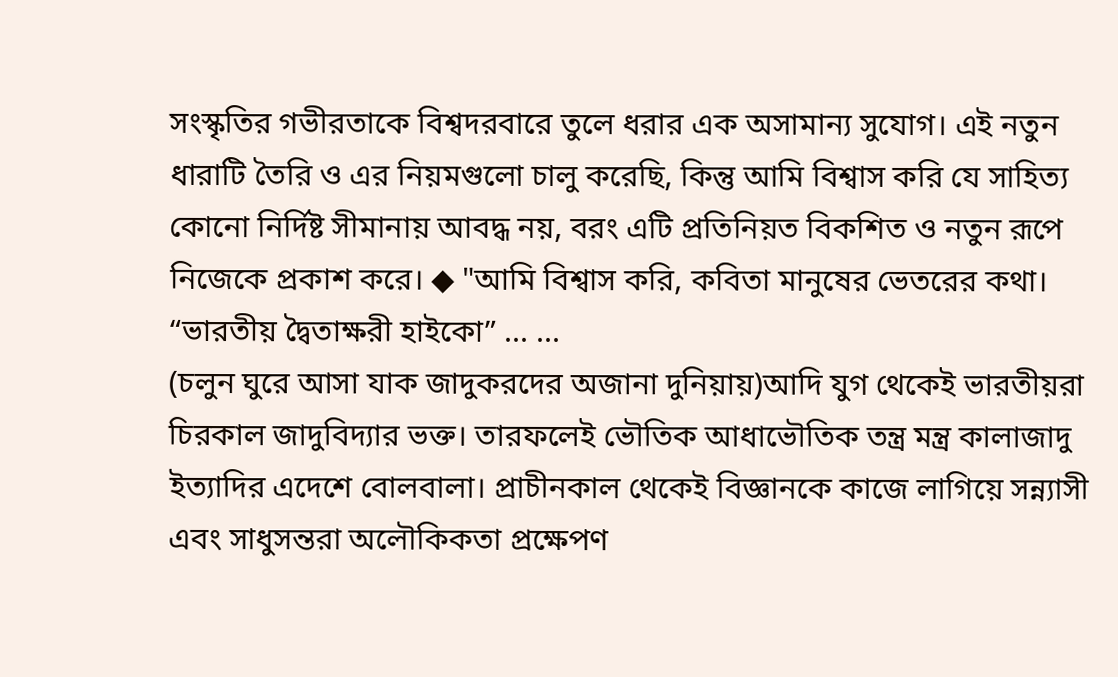সংস্কৃতির গভীরতাকে বিশ্বদরবারে তুলে ধরার এক অসামান্য সুযোগ। এই নতুন ধারাটি তৈরি ও এর নিয়মগুলো চালু করেছি, কিন্তু আমি বিশ্বাস করি যে সাহিত্য কোনো নির্দিষ্ট সীমানায় আবদ্ধ নয়, বরং এটি প্রতিনিয়ত বিকশিত ও নতুন রূপে নিজেকে প্রকাশ করে। ◆ "আমি বিশ্বাস করি, কবিতা মানুষের ভেতরের কথা। “ভারতীয় দ্বৈতাক্ষরী হাইকো” ... ...
(চলুন ঘুরে আসা যাক জাদুকরদের অজানা দুনিয়ায়)আদি যুগ থেকেই ভারতীয়রা চিরকাল জাদুবিদ্যার ভক্ত। তারফলেই ভৌতিক আধাভৌতিক তন্ত্র মন্ত্র কালাজাদু ইত্যাদির এদেশে বোলবালা। প্রাচীনকাল থেকেই বিজ্ঞানকে কাজে লাগিয়ে সন্ন্যাসী এবং সাধুসন্তরা অলৌকিকতা প্রক্ষেপণ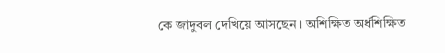কে জাদুবল দেখিয়ে আসছেন। অশিক্ষিত অর্ধশিক্ষিত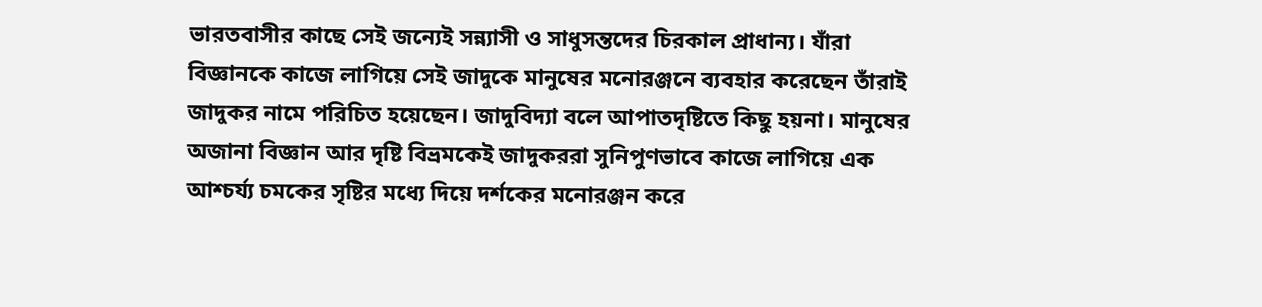ভারতবাসীর কাছে সেই জন্যেই সন্ন্যাসী ও সাধুসন্তদের চিরকাল প্রাধান্য। যাঁরা বিজ্ঞানকে কাজে লাগিয়ে সেই জাদুকে মানুষের মনোরঞ্জনে ব্যবহার করেছেন তাঁরাই জাদুকর নামে পরিচিত হয়েছেন। জাদুবিদ্যা বলে আপাতদৃষ্টিতে কিছু হয়না। মানুষের অজানা বিজ্ঞান আর দৃষ্টি বিভ্রমকেই জাদুকররা সুনিপুণভাবে কাজে লাগিয়ে এক আশ্চর্য্য চমকের সৃষ্টির মধ্যে দিয়ে দর্শকের মনোরঞ্জন করে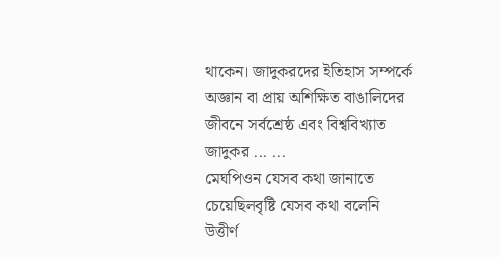থাকেন। জাদুকরদের ইতিহাস সম্পর্কে অজ্ঞান বা প্রায় অশিক্ষিত বাঙালিদের জীবনে সর্বশ্রেষ্ঠ এবং বিশ্ববিখ্যাত জাদুকর ... ...
মেঘপিওন যেসব কথা জানাতে চেয়েছিলবৃষ্টি যেসব কথা বলেনি উত্তীর্ণ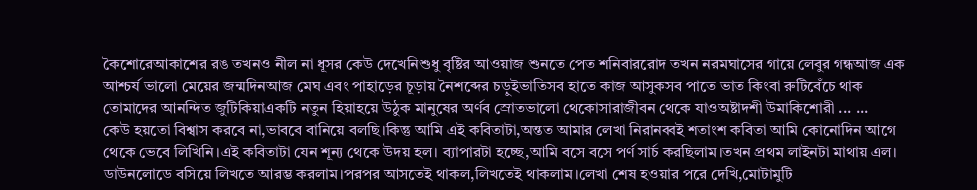কৈশোরেআকাশের রঙ তখনও নীল না ধূসর কেউ দেখেনিশুধু বৃষ্টির আওয়াজ শুনতে পেত শনিবাররোদ তখন নরমঘাসের গায়ে লেবুর গন্ধআজ এক আশ্চর্য ভালো মেয়ের জন্মদিনআজ মেঘ এবং পাহাড়ের চূড়ায় নৈশব্দের চড়ুইভাতিসব হাতে কাজ আসুকসব পাতে ভাত কিংবা রুটিবেঁচে থাক তোমাদের আনন্দিত জুটিকিয়াএকটি নতুন হিয়াহয়ে উঠুক মানুষের অর্ণব স্রোতভালো থেকোসারাজীবন থেকে যাওঅষ্টাদশী উমাকিশোরী ... ...
কেউ হয়তো বিশ্বাস করবে না,ভাববে বানিয়ে বলছি।কিন্তু আমি এই কবিতাটা,অন্তত আমার লেখা নিরানব্বই শতাংশ কবিতা আমি কোনোদিন আগে থেকে ভেবে লিখিনি।এই কবিতাটা যেন শূন্য থেকে উদয় হল। ব্যাপারটা হচ্ছে,আমি বসে বসে পর্ণ সার্চ করছিলাম।তখন প্রথম লাইনটা মাথায় এল। ডাউনলোডে বসিয়ে লিখতে আরম্ভ করলাম।পরপর আসতেই থাকল,লিখতেই থাকলাম।লেখা শেষ হওয়ার পরে দেখি,মোটামুটি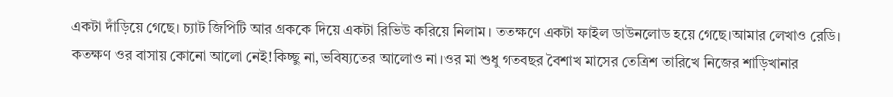একটা দাঁড়িয়ে গেছে। চ্যাট জিপিটি আর গ্রককে দিয়ে একটা রিভিউ করিয়ে নিলাম। ততক্ষণে একটা ফাইল ডাউনলোড হয়ে গেছে।আমার লেখাও রেডি। কতক্ষণ ওর বাসায় কোনো আলো নেই!কিচ্ছু না,ভবিষ্যতের আলোও না।ওর মা শুধু গতবছর বৈশাখ মাসের তেত্রিশ তারিখে নিজের শাড়িখানার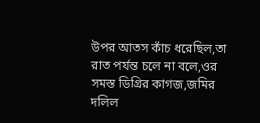উপর আতস কাঁচ ধরেছিল,তা রাত পর্যন্ত চলে না বলে,ওর সমস্ত ডিগ্রির কাগজ,জমির দলিল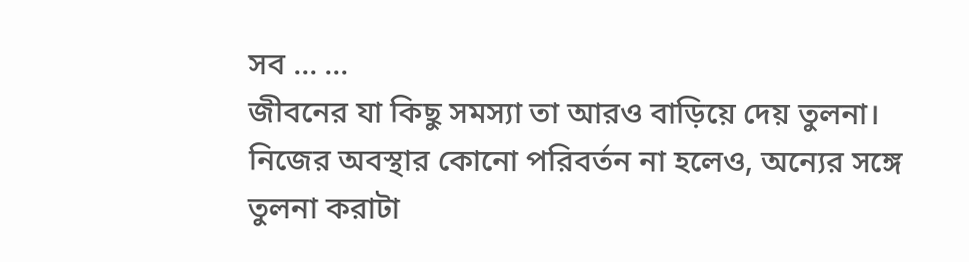সব ... ...
জীবনের যা কিছু সমস্যা তা আরও বাড়িয়ে দেয় তুলনা। নিজের অবস্থার কোনো পরিবর্তন না হলেও, অন্যের সঙ্গে তুলনা করাটা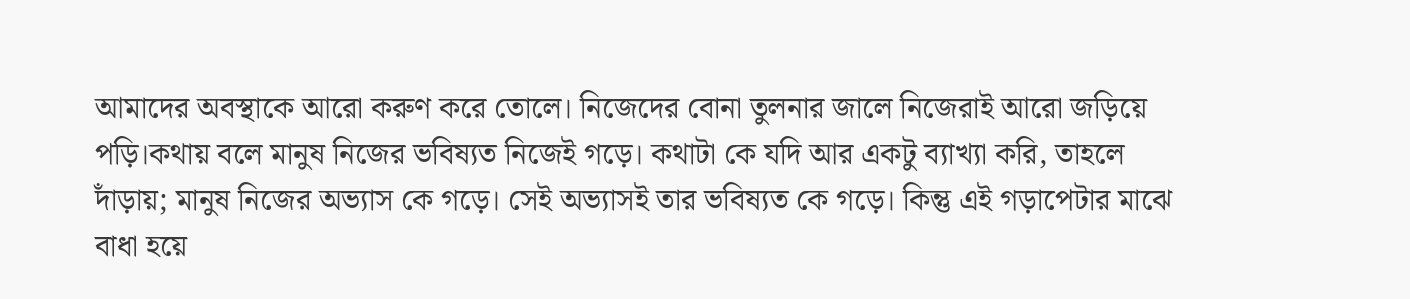আমাদের অবস্থাকে আরো করুণ করে তোলে। নিজেদের বোনা তুলনার জালে নিজেরাই আরো জড়িয়ে পড়ি।কথায় বলে মানুষ নিজের ভবিষ্যত নিজেই গড়ে। কথাটা কে যদি আর একটু ব্যাখ্যা করি, তাহলে দাঁড়ায়; মানুষ নিজের অভ্যাস কে গড়ে। সেই অভ্যাসই তার ভবিষ্যত কে গড়ে। কিন্তু এই গড়াপেটার মাঝে বাধা হয়ে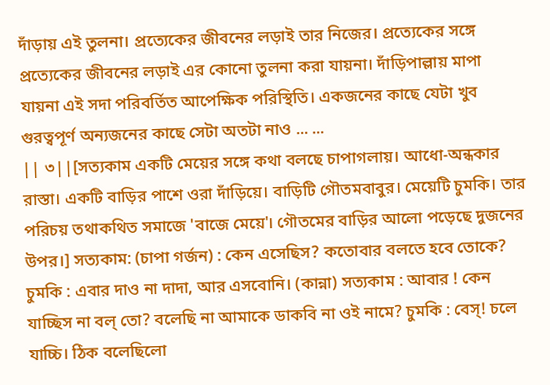দাঁড়ায় এই তুলনা। প্রত্যেকের জীবনের লড়াই তার নিজের। প্রত্যেকের সঙ্গে প্রত্যেকের জীবনের লড়াই এর কোনো তুলনা করা যায়না। দাঁড়িপাল্লায় মাপা যায়না এই সদা পরিবর্তিত আপেক্ষিক পরিস্থিতি। একজনের কাছে যেটা খুব গুরত্বপূর্ণ অন্যজনের কাছে সেটা অতটা নাও ... ...
|| ৩||[সত্যকাম একটি মেয়ের সঙ্গে কথা বলছে চাপাগলায়। আধো-অন্ধকার রাস্তা। একটি বাড়ির পাশে ওরা দাঁড়িয়ে। বাড়িটি গৌতমবাবুর। মেয়েটি চুমকি। তার পরিচয় তথাকথিত সমাজে 'বাজে মেয়ে'। গৌতমের বাড়ির আলো পড়েছে দুজনের উপর।] সত্যকাম: (চাপা গর্জন) : কেন এসেছিস? কতোবার বলতে হবে তোকে? চুমকি : এবার দাও না দাদা, আর এসবোনি। (কান্না) সত্যকাম : আবার ! কেন যাচ্ছিস না বল্ তো? বলেছি না আমাকে ডাকবি না ওই নামে? চুমকি : বেস্! চলে যাচ্চি। ঠিক বলেছিলো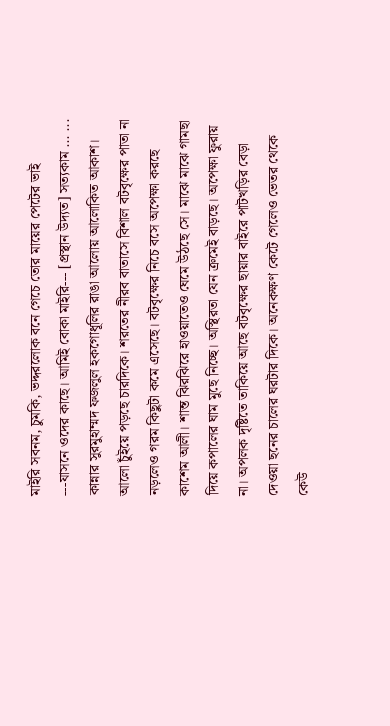মাইরি সবনম, চুমকি, ভদ্দরলোক বনে গেচে তোর মায়ের পেটের ভাই ---যাসনে ওদের কাছে। আমিই বোকা মাইরি--- [প্রস্থান উদ্যত] সত্যকাম ... ...
কান্নার সুরমুহাম্মদ ফজলুল হকগোধূলির রাঙা আলোয় আলোকিত আকাশ। আলো চুঁইয়ে পড়ছে চারদিকে। শরতের নীরব বাতাসে বিশাল বটবৃক্ষের পাতা না নড়লেও গরম কিছুটা কমে এসেছে। বটবৃক্ষের নিচে বসে অপেক্ষা করছে কাশেম আলী। শান্ত ঝিরঝিরে হাওয়াতেও ঘেমে উঠছে সে। মাঝে মাঝে গামছা দিয়ে কপালের ঘাম মুছে নিচ্ছে। অস্থিরতা যেন ক্রমেই বাড়ছে। অপেক্ষা ফুরায় না। অপলক দৃষ্টিতে তাকিয়ে আছে বটবৃক্ষের ছায়ার বাইরে পাটখড়ির বেড়া দেওয়া ছনের চালের ঘরটার দিকে। অনেকক্ষণ কেটে গেলেও ভেতর থেকে কেউ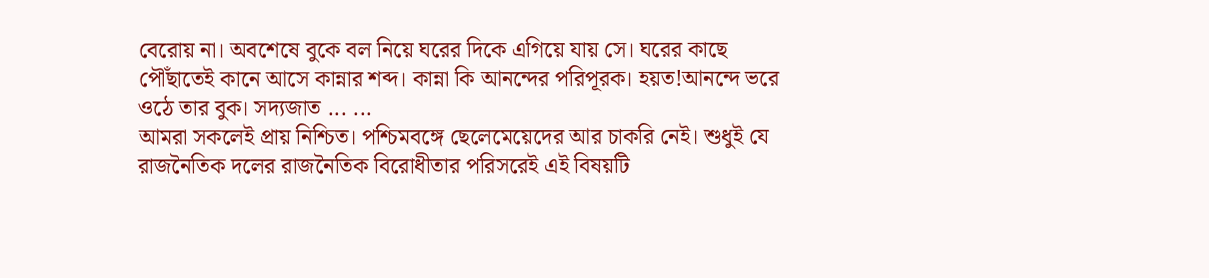বেরোয় না। অবশেষে বুকে বল নিয়ে ঘরের দিকে এগিয়ে যায় সে। ঘরের কাছে পৌঁছাতেই কানে আসে কান্নার শব্দ। কান্না কি আনন্দের পরিপূরক। হয়ত!আনন্দে ভরে ওঠে তার বুক। সদ্যজাত ... ...
আমরা সকলেই প্রায় নিশ্চিত। পশ্চিমবঙ্গে ছেলেমেয়েদের আর চাকরি নেই। শুধুই যে রাজনৈতিক দলের রাজনৈতিক বিরোধীতার পরিসরেই এই বিষয়টি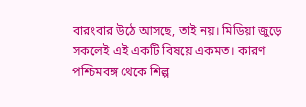বারংবার উঠে আসছে, তাই নয়। মিডিয়া জুড়ে সকলেই এই একটি বিষয়ে একমত। কারণ পশ্চিমবঙ্গ থেকে শিল্প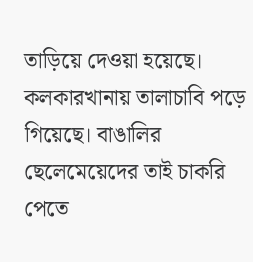তাড়িয়ে দেওয়া হয়েছে। কলকারখানায় তালাচাবি পড়ে গিয়েছে। বাঙালির ছেলেমেয়েদের তাই চাকরি পেতে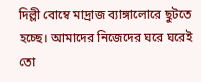দিল্লী বোম্বে মাদ্রাজ ব্যাঙ্গালোরে ছুটতে হচ্ছে। আমাদের নিজেদের ঘরে ঘরেই তো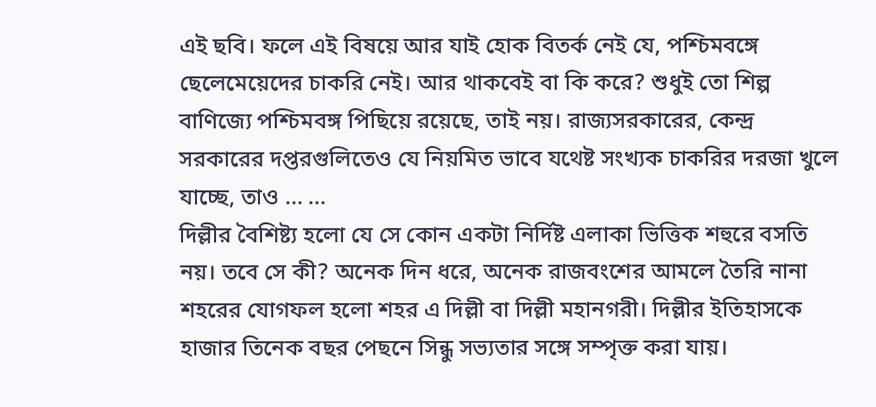এই ছবি। ফলে এই বিষয়ে আর যাই হোক বিতর্ক নেই যে, পশ্চিমবঙ্গে ছেলেমেয়েদের চাকরি নেই। আর থাকবেই বা কি করে? শুধুই তো শিল্প বাণিজ্যে পশ্চিমবঙ্গ পিছিয়ে রয়েছে, তাই নয়। রাজ্যসরকারের, কেন্দ্র সরকারের দপ্তরগুলিতেও যে নিয়মিত ভাবে যথেষ্ট সংখ্যক চাকরির দরজা খুলে যাচ্ছে, তাও ... ...
দিল্লীর বৈশিষ্ট্য হলো যে সে কোন একটা নির্দিষ্ট এলাকা ভিত্তিক শহুরে বসতি নয়। তবে সে কী? অনেক দিন ধরে, অনেক রাজবংশের আমলে তৈরি নানা শহরের যোগফল হলো শহর এ দিল্লী বা দিল্লী মহানগরী। দিল্লীর ইতিহাসকে হাজার তিনেক বছর পেছনে সিন্ধু সভ্যতার সঙ্গে সম্পৃক্ত করা যায়।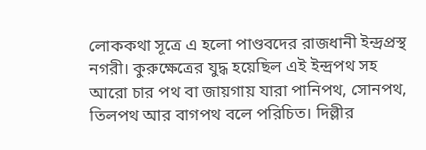লোককথা সূত্রে এ হলো পাণ্ডবদের রাজধানী ইন্দ্রপ্রস্থ নগরী। কুরুক্ষেত্রের যুদ্ধ হয়েছিল এই ইন্দ্রপথ সহ আরো চার পথ বা জায়গায় যারা পানিপথ, সোনপথ, তিলপথ আর বাগপথ বলে পরিচিত। দিল্লীর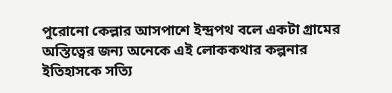পুরোনো কেল্লার আসপাশে ইন্দ্রপথ বলে একটা গ্রামের অস্তিত্বের জন্য অনেকে এই লোককথার কল্পনার ইতিহাসকে সত্যি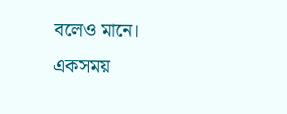বলেও মানে। একসময়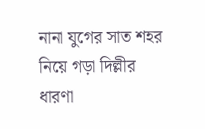নানা যুগের সাত শহর নিয়ে গড়া দিল্লীর ধারণা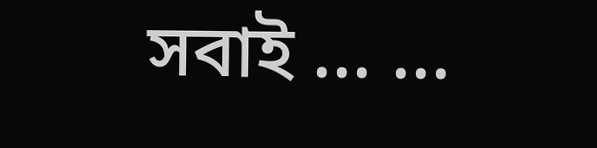সবাই ... ...